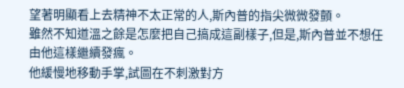望著明顯看上去精神不太正常的人,斯內普的指尖微微發顫。
雖然不知道溫之餘是怎麼把自己搞成這副樣子,但是,斯內普並不想任由他這樣繼續發瘋。
他緩慢地移動手掌,試圖在不刺激對方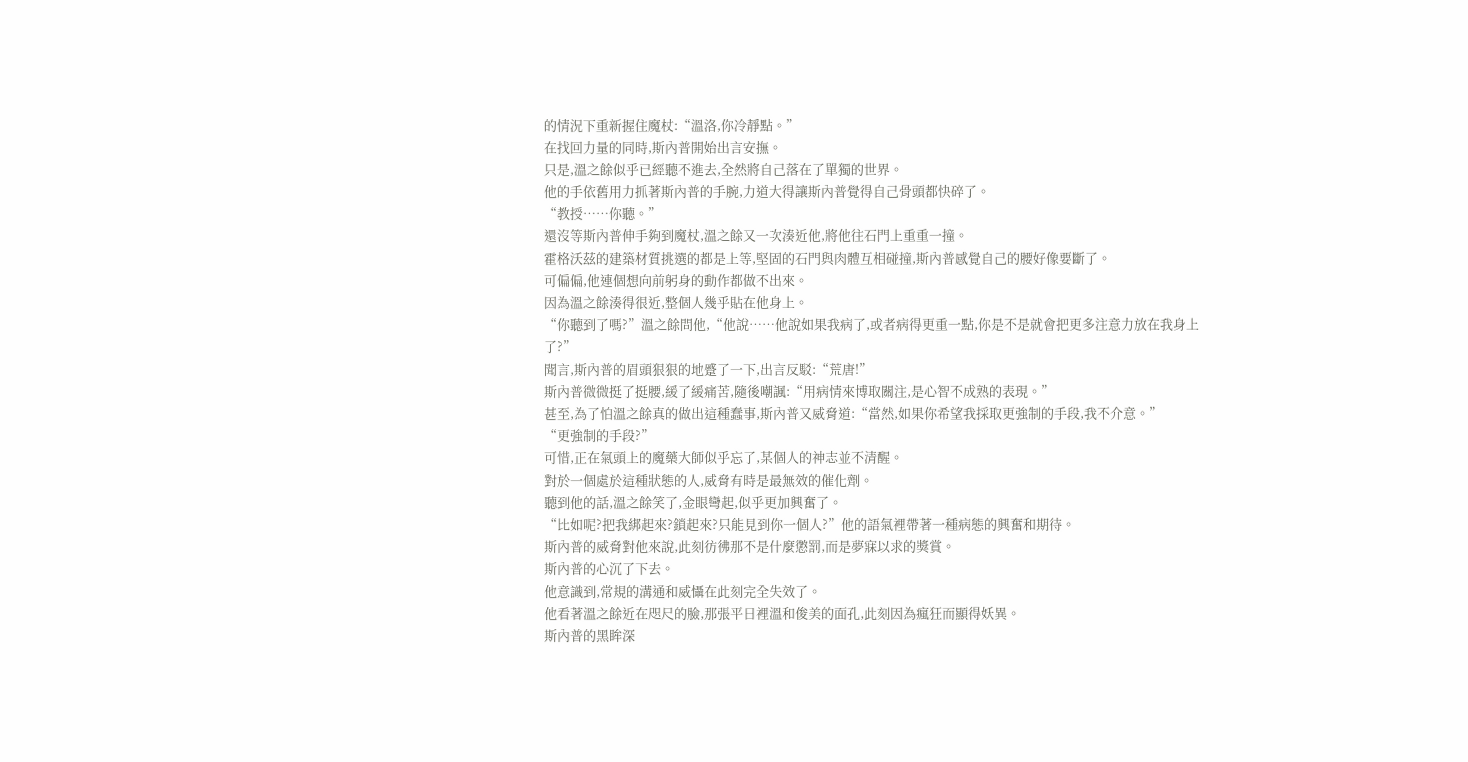的情況下重新握住魔杖:“溫洛,你冷靜點。”
在找回力量的同時,斯內普開始出言安撫。
只是,溫之餘似乎已經聽不進去,全然將自己落在了單獨的世界。
他的手依舊用力抓著斯內普的手腕,力道大得讓斯內普覺得自己骨頭都快碎了。
“教授……你聽。”
還沒等斯內普伸手夠到魔杖,溫之餘又一次湊近他,將他往石門上重重一撞。
霍格沃茲的建築材質挑選的都是上等,堅固的石門與肉體互相碰撞,斯內普感覺自己的腰好像要斷了。
可偏偏,他連個想向前躬身的動作都做不出來。
因為溫之餘湊得很近,整個人幾乎貼在他身上。
“你聽到了嗎?”溫之餘問他,“他說……他說如果我病了,或者病得更重一點,你是不是就會把更多注意力放在我身上了?”
聞言,斯內普的眉頭狠狠的地蹙了一下,出言反駁:“荒唐!”
斯內普微微挺了挺腰,緩了緩痛苦,隨後嘲諷:“用病情來博取關注,是心智不成熟的表現。”
甚至,為了怕溫之餘真的做出這種蠢事,斯內普又威脅道:“當然,如果你希望我採取更強制的手段,我不介意。”
“更強制的手段?”
可惜,正在氣頭上的魔藥大師似乎忘了,某個人的神志並不清醒。
對於一個處於這種狀態的人,威脅有時是最無效的催化劑。
聽到他的話,溫之餘笑了,金眼彎起,似乎更加興奮了。
“比如呢?把我綁起來?鎖起來?只能見到你一個人?”他的語氣裡帶著一種病態的興奮和期待。
斯內普的威脅對他來說,此刻彷彿那不是什麼懲罰,而是夢寐以求的獎賞。
斯內普的心沉了下去。
他意識到,常規的溝通和威懾在此刻完全失效了。
他看著溫之餘近在咫尺的臉,那張平日裡溫和俊美的面孔,此刻因為瘋狂而顯得妖異。
斯內普的黑眸深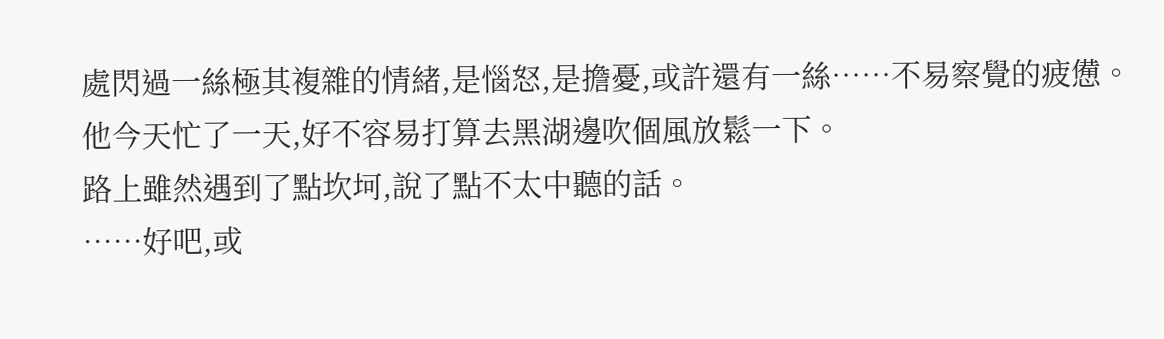處閃過一絲極其複雜的情緒,是惱怒,是擔憂,或許還有一絲……不易察覺的疲憊。
他今天忙了一天,好不容易打算去黑湖邊吹個風放鬆一下。
路上雖然遇到了點坎坷,說了點不太中聽的話。
……好吧,或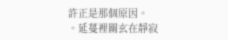許正是那個原因。
。延蔓裡關玄在靜寂